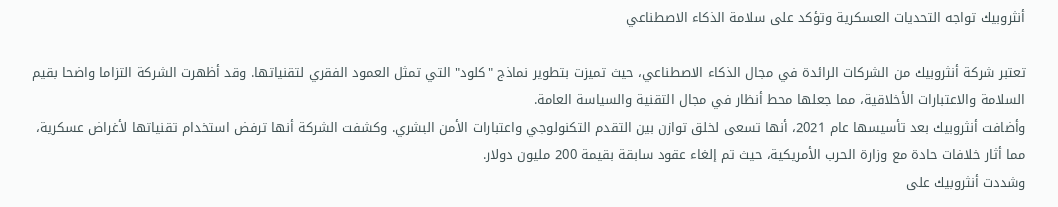أنثروبيك تواجه التحديات العسكرية وتؤكد على سلامة الذكاء الاصطناعي

تعتبر شركة أنثروبيك من الشركات الرائدة في مجال الذكاء الاصطناعي، حيث تميزت بتطوير نماذج "كلود" التي تمثل العمود الفقري لتقنياتها. وقد أظهرت الشركة التزاما واضحا بقيم السلامة والاعتبارات الأخلاقية، مما جعلها محط أنظار في مجال التقنية والسياسة العامة.
وأضافت أنثروبيك بعد تأسيسها عام 2021، أنها تسعى لخلق توازن بين التقدم التكنولوجي واعتبارات الأمن البشري. وكشفت الشركة أنها ترفض استخدام تقنياتها لأغراض عسكرية، مما أثار خلافات حادة مع وزارة الحرب الأمريكية، حيث تم إلغاء عقود سابقة بقيمة 200 مليون دولار.
وشددت أنثروبيك على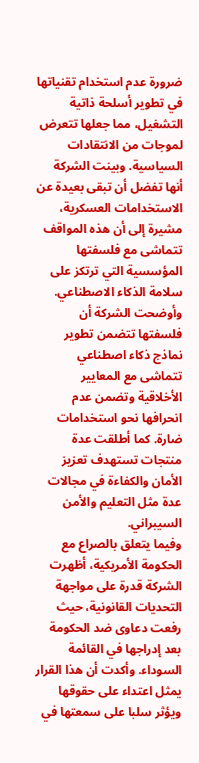ضرورة عدم استخدام تقنياتها في تطوير أسلحة ذاتية التشغيل، مما جعلها تتعرض لموجات من الانتقادات السياسية. وبينت الشركة أنها تفضل أن تبقى بعيدة عن الاستخدامات العسكرية، مشيرة إلى أن هذه المواقف تتماشى مع فلسفتها المؤسسية التي ترتكز على سلامة الذكاء الاصطناعي.
وأوضحت الشركة أن فلسفتها تتضمن تطوير نماذج ذكاء اصطناعي تتماشى مع المعايير الأخلاقية وتضمن عدم انحرافها نحو استخدامات ضارة. كما أطلقت عدة منتجات تستهدف تعزيز الأمان والكفاءة في مجالات عدة مثل التعليم والأمن السيبراني.
وفيما يتعلق بالصراع مع الحكومة الأمريكية، أظهرت الشركة قدرة على مواجهة التحديات القانونية، حيث رفعت دعاوى ضد الحكومة بعد إدراجها في القائمة السوداء. وأكدت أن هذا القرار يمثل اعتداء على حقوقها ويؤثر سلبا على سمعتها في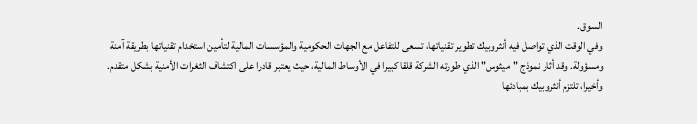السوق.
وفي الوقت الذي تواصل فيه أنثروبيك تطوير تقنياتها، تسعى للتفاعل مع الجهات الحكومية والمؤسسات المالية لتأمين استخدام تقنياتها بطريقة آمنة ومسؤولة. وقد أثار نموذج "ميثوس" الذي طورته الشركة قلقا كبيرا في الأوساط المالية، حيث يعتبر قادرا على اكتشاف الثغرات الأمنية بشكل متقدم.
وأخيرا، تلتزم أنثروبيك بمبادئها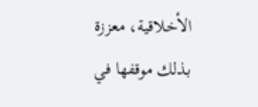الأخلاقية، معززة بذلك موقفها في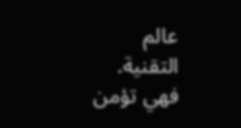عالم التقنية. فهي تؤمن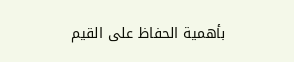بأهمية الحفاظ على القيم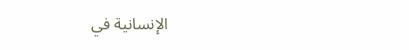الإنسانية في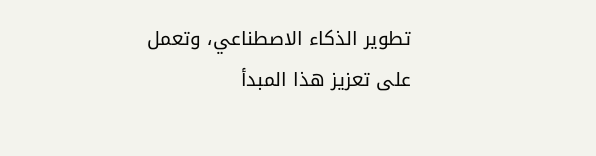تطوير الذكاء الاصطناعي، وتعمل على تعزيز هذا المبدأ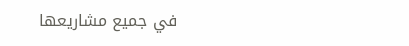في جميع مشاريعها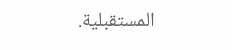المستقبلية.